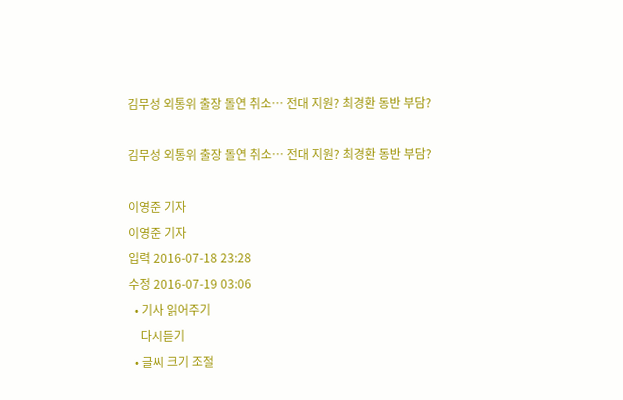김무성 외통위 출장 돌연 취소… 전대 지원? 최경환 동반 부담?

김무성 외통위 출장 돌연 취소… 전대 지원? 최경환 동반 부담?

이영준 기자
이영준 기자
입력 2016-07-18 23:28
수정 2016-07-19 03:06
  • 기사 읽어주기
    다시듣기
  • 글씨 크기 조절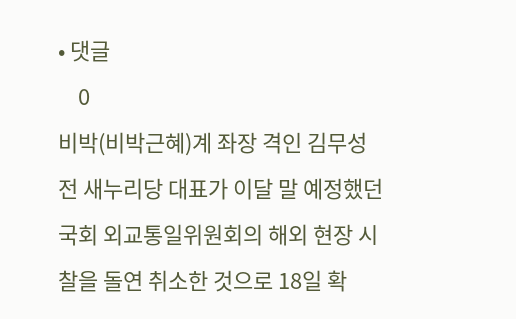• 댓글
    0
비박(비박근혜)계 좌장 격인 김무성 전 새누리당 대표가 이달 말 예정했던 국회 외교통일위원회의 해외 현장 시찰을 돌연 취소한 것으로 18일 확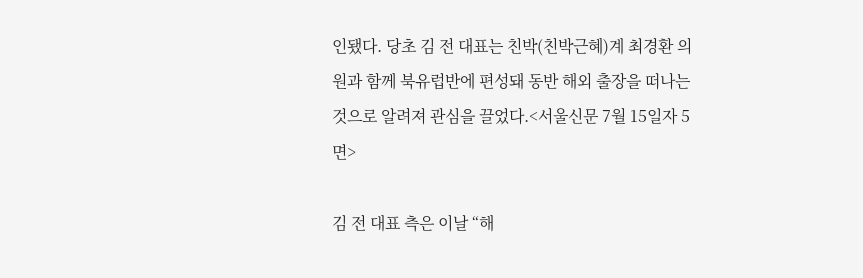인됐다. 당초 김 전 대표는 친박(친박근혜)계 최경환 의원과 함께 북유럽반에 편성돼 동반 해외 출장을 떠나는 것으로 알려져 관심을 끌었다.<서울신문 7월 15일자 5면>

김 전 대표 측은 이날 “해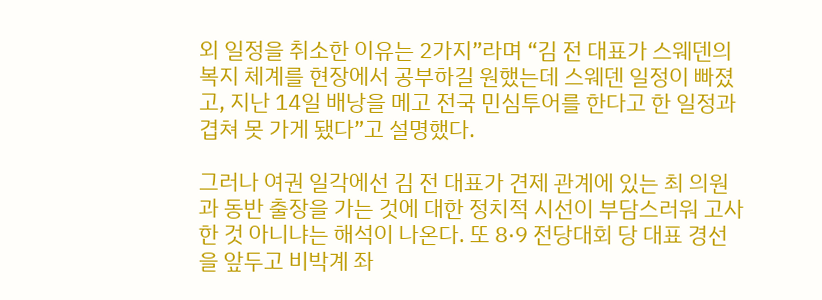외 일정을 취소한 이유는 2가지”라며 “김 전 대표가 스웨덴의 복지 체계를 현장에서 공부하길 원했는데 스웨덴 일정이 빠졌고, 지난 14일 배낭을 메고 전국 민심투어를 한다고 한 일정과 겹쳐 못 가게 됐다”고 설명했다.

그러나 여권 일각에선 김 전 대표가 견제 관계에 있는 최 의원과 동반 출장을 가는 것에 대한 정치적 시선이 부담스러워 고사한 것 아니냐는 해석이 나온다. 또 8·9 전당대회 당 대표 경선을 앞두고 비박계 좌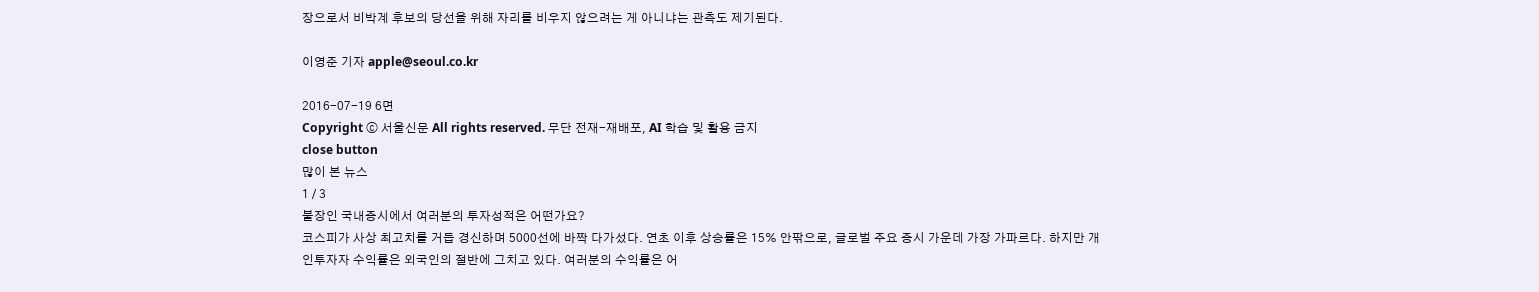장으로서 비박계 후보의 당선을 위해 자리를 비우지 않으려는 게 아니냐는 관측도 제기된다.

이영준 기자 apple@seoul.co.kr

2016-07-19 6면
Copyright ⓒ 서울신문 All rights reserved. 무단 전재-재배포, AI 학습 및 활용 금지
close button
많이 본 뉴스
1 / 3
불장인 국내증시에서 여러분의 투자성적은 어떤가요?
코스피가 사상 최고치를 거듭 경신하며 5000선에 바짝 다가섰다. 연초 이후 상승률은 15% 안팎으로, 글로벌 주요 증시 가운데 가장 가파르다. 하지만 개인투자자 수익률은 외국인의 절반에 그치고 있다. 여러분의 수익률은 어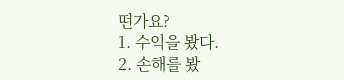떤가요?
1. 수익을 봤다.
2. 손해를 봤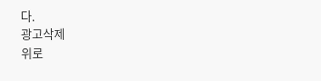다.
광고삭제
위로